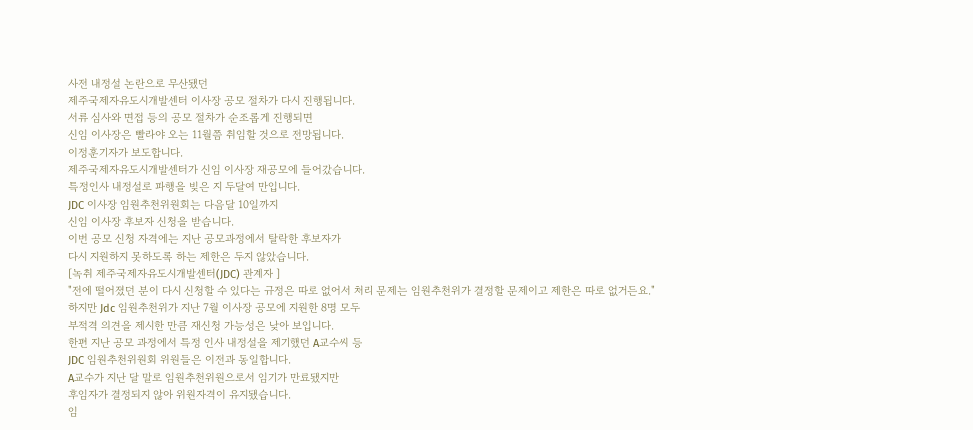사전 내정설 논란으로 무산됐던
제주국제자유도시개발센터 이사장 공모 절차가 다시 진행됩니다.
서류 심사와 면접 등의 공모 절차가 순조롭게 진행되면
신임 이사장은 빨라야 오는 11월쯤 취임할 것으로 전망됩니다.
이정훈기자가 보도합니다.
제주국제자유도시개발센터가 신임 이사장 재공모에 들어갔습니다.
특정인사 내정설로 파행을 빚은 지 두달여 만입니다.
JDC 이사장 임원추천위원회는 다음달 10일까지
신임 이사장 후보자 신청을 받습니다.
이번 공모 신청 자격에는 지난 공모과정에서 탈락한 후보자가
다시 지원하지 못하도록 하는 제한은 두지 않았습니다.
[녹취 제주국제자유도시개발센터(JDC) 관계자 ]
"전에 떨어졌던 분이 다시 신청할 수 있다는 규정은 따로 없어서 처리 문제는 임원추천위가 결정할 문제이고 제한은 따로 없거든요."
하지만 Jdc 임원추천위가 지난 7월 이사장 공모에 지원한 8명 모두
부적격 의견을 제시한 만큼 재신청 가능성은 낮아 보입니다.
한편 지난 공모 과정에서 특정 인사 내정설을 제기했던 A교수씨 등
JDC 임원추천위원회 위원들은 이전과 동일합니다.
A교수가 지난 달 말로 임원추천위원으로서 임기가 만료됐지만
후임자가 결정되지 않아 위원자격이 유지됐습니다.
임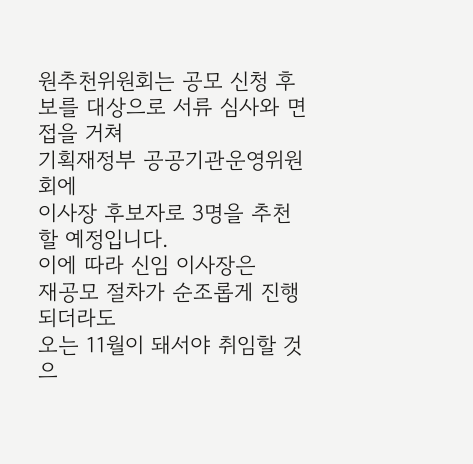원추천위원회는 공모 신청 후보를 대상으로 서류 심사와 면접을 거쳐
기획재정부 공공기관운영위원회에
이사장 후보자로 3명을 추천할 예정입니다.
이에 따라 신임 이사장은
재공모 절차가 순조롭게 진행되더라도
오는 11월이 돼서야 취임할 것으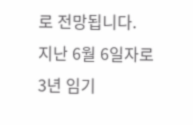로 전망됩니다.
지난 6월 6일자로 3년 임기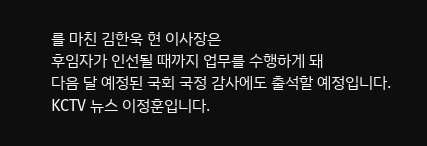를 마친 김한욱 현 이사장은
후임자가 인선될 때까지 업무를 수행하게 돼
다음 달 예정된 국회 국정 감사에도 출석할 예정입니다.
KCTV 뉴스 이정훈입니다.